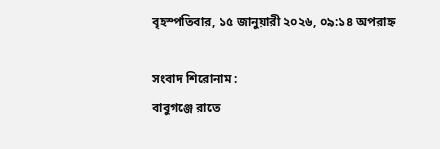বৃহস্পতিবার, ১৫ জানুয়ারী ২০২৬, ০৯:১৪ অপরাহ্ন

সংবাদ শিরোনাম :
বাবুগঞ্জে রাতে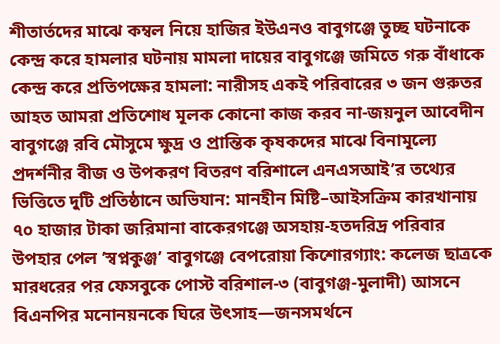শীতার্তদের মাঝে কম্বল নিয়ে হাজির ইউএনও বাবুগঞ্জে তুচ্ছ ঘটনাকে কেন্দ্র করে হামলার ঘটনায় মামলা দায়ের বাবুগঞ্জে জমিতে গরু বাঁধাকে কেন্দ্র করে প্রতিপক্ষের হামলা: নারীসহ একই পরিবারের ৩ জন গুরুতর আহত আমরা প্রতিশোধ মূলক কোনো কাজ করব না-জয়নুল আবেদীন বাবুগঞ্জে রবি মৌসুমে ক্ষুদ্র ও প্রান্তিক কৃষকদের মাঝে বিনামূল্যে প্রদর্শনীর বীজ ও উপকরণ বিতরণ বরিশালে এনএসআই’র তথ্যের ভিত্তিতে দুটি প্রতিষ্ঠানে অভিযান: মানহীন মিষ্টি–আইসক্রিম কারখানায় ৭০ হাজার টাকা জরিমানা বাকেরগঞ্জে অসহায়-হতদরিদ্র পরিবার উপহার পেল ’স্বপ্নকুঞ্জ’ বাবুগঞ্জে বেপরোয়া কিশোরগ্যাং: কলেজ ছাত্রকে মারধরের পর ফেসবুকে পোস্ট বরিশাল-৩ (বাবুগঞ্জ-মুলাদী) আসনে বিএনপির মনোনয়নকে ঘিরে উৎসাহ—জনসমর্থনে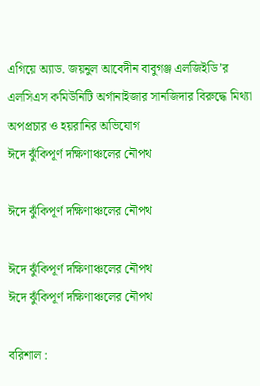এগিয়ে অ্যাড. জয়নুল আবেদীন বাবুগঞ্জ এলজিইডি’র এলসিএস কমিউনিটি অর্গানাইজার সানজিদার বিরুদ্ধে মিথ্যা অপপ্রচার ও হয়রানির অভিযোগ
ঈদে ঝুঁকিপূর্ণ দক্ষিণাঞ্চলের নৌপথ

ঈদে ঝুঁকিপূর্ণ দক্ষিণাঞ্চলের নৌপথ

ঈদে ঝুঁকিপূর্ণ দক্ষিণাঞ্চলের নৌপথ
ঈদে ঝুঁকিপূর্ণ দক্ষিণাঞ্চলের নৌপথ

বরিশাল :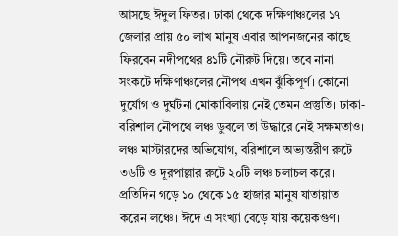আসছে ঈদুল ফিতর। ঢাকা থেকে দক্ষিণাঞ্চলের ১৭ জেলার প্রায় ৫০ লাখ মানুষ এবার আপনজনের কাছে ফিরবেন নদীপথের ৪১টি নৌরুট দিয়ে। তবে নানা সংকটে দক্ষিণাঞ্চলের নৌপথ এখন ঝুঁকিপূর্ণ। কোনো দুর্যোগ ও দুর্ঘটনা মোকাবিলায় নেই তেমন প্রস্তুতি। ঢাকা-বরিশাল নৌপথে লঞ্চ ডুবলে তা উদ্ধারে নেই সক্ষমতাও। লঞ্চ মাস্টারদের অভিযোগ, বরিশালে অভ্যন্তরীণ রুটে ৩৬টি ও দূরপাল্লার রুটে ২০টি লঞ্চ চলাচল করে। প্রতিদিন গড়ে ১০ থেকে ১৫ হাজার মানুষ যাতায়াত করেন লঞ্চে। ঈদে এ সংখ্যা বেড়ে যায় কয়েকগুণ।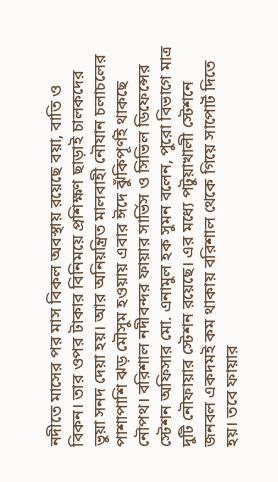নদীতে মাসের পর মাস বিকল অবস্থায় রয়েছে বয়া, বাতি ও বিকন। তার ওপর টাকার বিনিময়ে প্রশিক্ষণ ছাড়াই চালকদের ভুয়া সনদ দেয়া হয়। আর অনিয়ন্ত্রিত মালবাহী নৌযান চলাচলের পাশাপাশি ঝড় মৌসুম হওয়ায় এবার ঈদে ঝুঁকিপূর্ণই থাকছে নৌপথ। বরিশাল নদীবন্দর ফায়ার সার্ভিস ও সিভিল ডিফেন্সের স্টেশন অফিসার মো. এনামুল হক সুমন বলেন, পুরো বিভাগে মাত্র দুটি নৌফায়ার স্টেশন রয়েছে। এর মধ্যে পটুয়াখালী স্টেশনে জনবল একদমই কম থাকায় বরিশাল থেকে গিয়ে সাপোর্ট দিতে হয়। তবে ফায়ার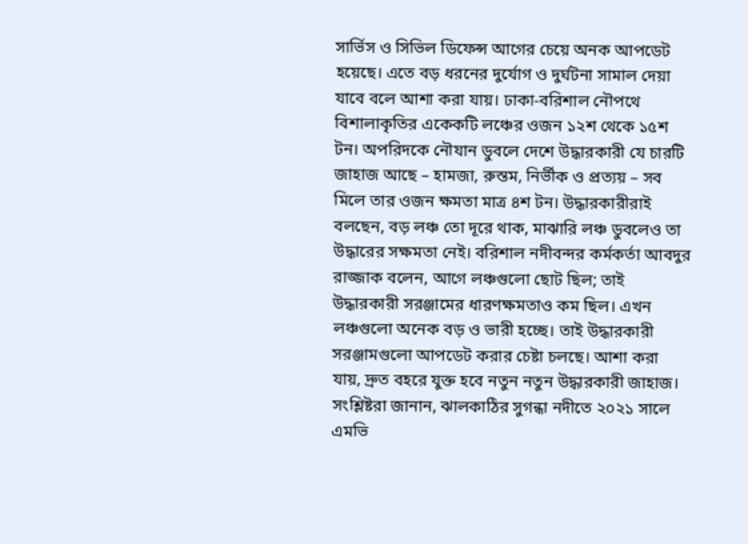সার্ভিস ও সিভিল ডিফেন্স আগের চেয়ে অনক আপডেট হয়েছে। এতে বড় ধরনের দুর্যোগ ও দুর্ঘটনা সামাল দেয়া যাবে বলে আশা করা যায়। ঢাকা-বরিশাল নৌপথে বিশালাকৃতির একেকটি লঞ্চের ওজন ১২শ থেকে ১৫শ টন। অপরিদকে নৌযান ডুবলে দেশে উদ্ধারকারী যে চারটি জাহাজ আছে – হামজা, রুস্তম, নির্ভীক ও প্রত্যয় – সব মিলে তার ওজন ক্ষমতা মাত্র ৪শ টন। উদ্ধারকারীরাই বলছেন, বড় লঞ্চ তো দূরে থাক, মাঝারি লঞ্চ ডুবলেও তা উদ্ধারের সক্ষমতা নেই। বরিশাল নদীবন্দর কর্মকর্তা আবদুর রাজ্জাক বলেন, আগে লঞ্চগুলো ছোট ছিল; তাই উদ্ধারকারী সরঞ্জামের ধারণক্ষমতাও কম ছিল। এখন লঞ্চগুলো অনেক বড় ও ভারী হচ্ছে। তাই উদ্ধারকারী সরঞ্জামগুলো আপডেট করার চেষ্টা চলছে। আশা করা যায়, দ্রুত বহরে যুক্ত হবে নতুন নতুন উদ্ধারকারী জাহাজ। সংশ্লিষ্টরা জানান, ঝালকাঠির সুগন্ধা নদীতে ২০২১ সালে এমভি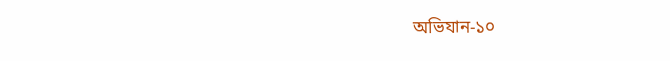অভিযান-১০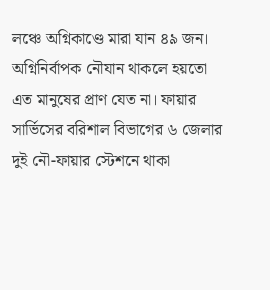লঞ্চে অগ্নিকাণ্ডে মারা যান ৪৯ জন। অগ্নিনির্বাপক নৌযান থাকলে হয়তো এত মানুষের প্রাণ যেত না। ফায়ার সার্ভিসের বরিশাল বিভাগের ৬ জেলার দুই নৌ-ফায়ার স্টেশনে থাকা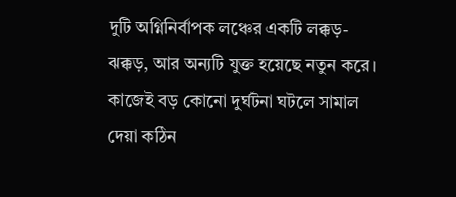দুটি অগ্নিনির্বাপক লঞ্চের একটি লক্কড়-ঝক্কড়, আর অন্যটি যুক্ত হয়েছে নতুন করে। কাজেই বড় কোনো দুর্ঘটনা ঘটলে সামাল দেয়া কঠিন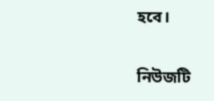হবে।

নিউজটি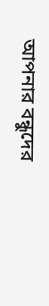আপনার বন্ধুদের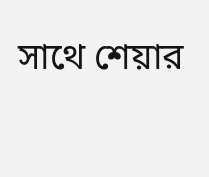সাথে শেয়ার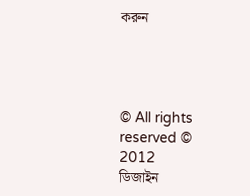করুন




© All rights reserved © 2012
ডিজাইন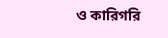ও কারিগরি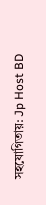সহযোগিতায়: Jp Host BD